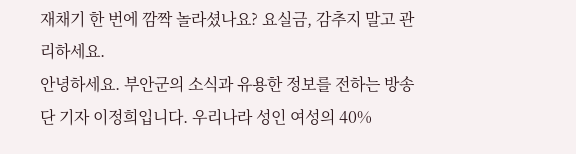재채기 한 번에 깜짝 놀라셨나요? 요실금, 감추지 말고 관리하세요.
안녕하세요. 부안군의 소식과 유용한 정보를 전하는 방송단 기자 이정희입니다. 우리나라 성인 여성의 40%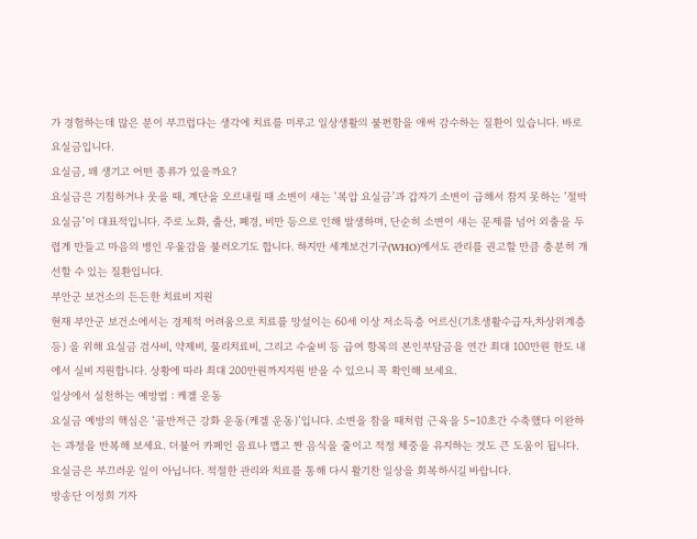가 경험하는데 많은 분이 부끄럽다는 생각에 치료를 미루고 일상생활의 불편함을 애써 감수하는 질환이 있습니다. 바로 요실금입니다.
요실금, 왜 생기고 어떤 종류가 있을까요?
요실금은 기침하거나 웃을 때, 계단을 오르내릴 때 소변이 새는 ‘복압 요실금’과 갑자기 소변이 급해서 참지 못하는 ‘절박요실금’이 대표적입니다. 주로 노화, 출산, 폐경, 비만 등으로 인해 발생하며, 단순히 소변이 새는 문제를 넘어 외출을 두렵게 만들고 마음의 병인 우울감을 불러오기도 합니다. 하지만 세계보건기구(WHO)에서도 관리를 권고할 만큼 충분히 개선할 수 있는 질환입니다.
부안군 보건소의 든든한 치료비 지원
현재 부안군 보건소에서는 경제적 어려움으로 치료를 망설이는 60세 이상 저소득층 어르신(기초생활수급자,차상위계층 등) 을 위해 요실금 검사비, 약제비, 물리치료비, 그리고 수술비 등 급여 항목의 본인부담금을 연간 최대 100만원 한도 내에서 실비 지원합니다. 상황에 따라 최대 200만원까지지원 받을 수 있으니 꼭 확인해 보세요.
일상에서 실천하는 예방법 : 케겔 운동
요실금 예방의 핵심은 ‘골반저근 강화 운동(케겔 운동)’입니다. 소변을 참을 때처럼 근육을 5~10초간 수축했다 이완하는 과정을 반복해 보세요. 더불어 카페인 음료나 맵고 짠 음식을 줄이고 적정 체중을 유지하는 것도 큰 도움이 됩니다.
요실금은 부끄러운 일이 아닙니다. 적절한 관리와 치료를 통해 다시 활기찬 일상을 회복하시길 바랍니다.
방송단 이정희 기자